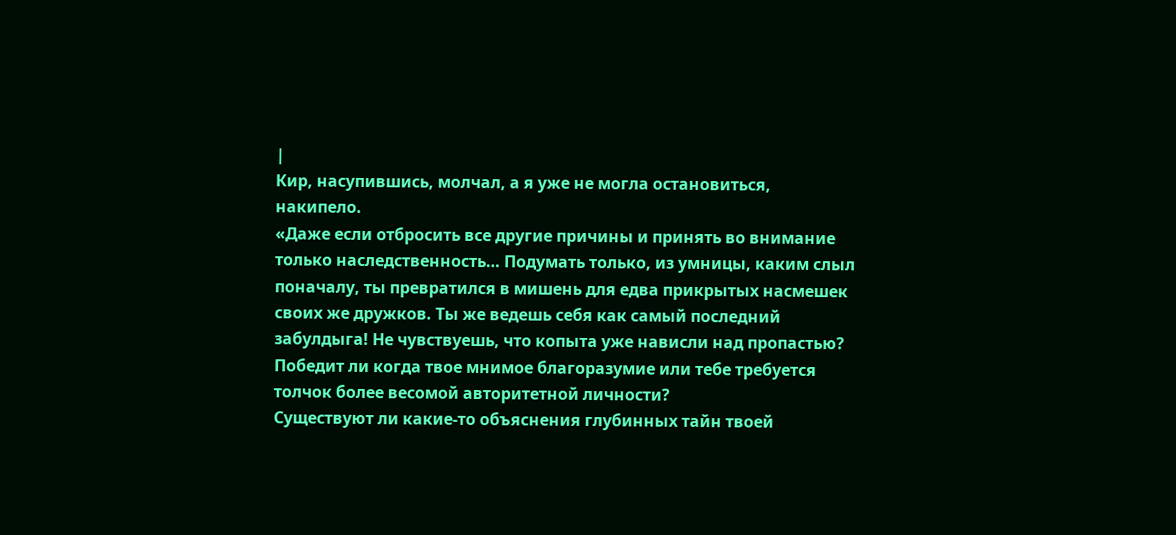|
Кир, насупившись, молчал, а я уже не могла остановиться, накипело.
«Даже если отбросить все другие причины и принять во внимание только наследственность… Подумать только, из умницы, каким слыл поначалу, ты превратился в мишень для едва прикрытых насмешек своих же дружков. Ты же ведешь себя как самый последний забулдыга! Не чувствуешь, что копыта уже нависли над пропастью? Победит ли когда твое мнимое благоразумие или тебе требуется толчок более весомой авторитетной личности?
Существуют ли какие-то объяснения глубинных тайн твоей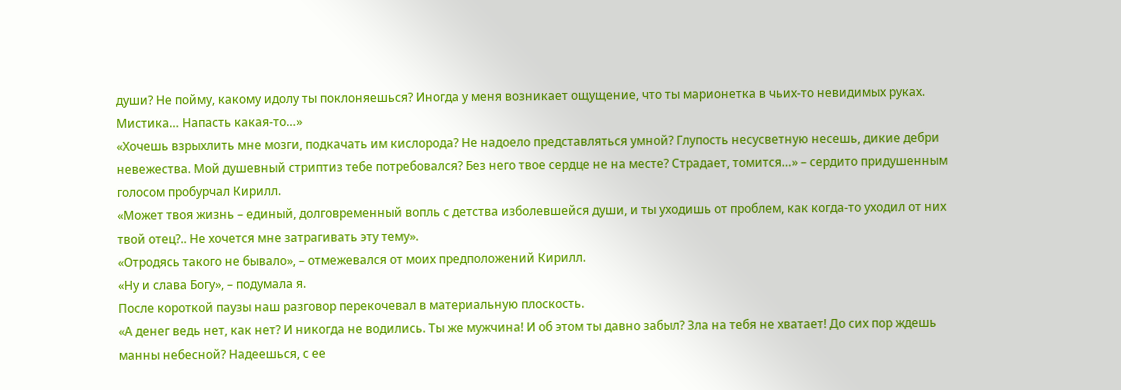души? Не пойму, какому идолу ты поклоняешься? Иногда у меня возникает ощущение, что ты марионетка в чьих-то невидимых руках. Мистика… Напасть какая-то…»
«Хочешь взрыхлить мне мозги, подкачать им кислорода? Не надоело представляться умной? Глупость несусветную несешь, дикие дебри невежества. Мой душевный стриптиз тебе потребовался? Без него твое сердце не на месте? Страдает, томится…» – сердито придушенным голосом пробурчал Кирилл.
«Может твоя жизнь – единый, долговременный вопль с детства изболевшейся души, и ты уходишь от проблем, как когда-то уходил от них твой отец?.. Не хочется мне затрагивать эту тему».
«Отродясь такого не бывало», – отмежевался от моих предположений Кирилл.
«Ну и слава Богу», – подумала я.
После короткой паузы наш разговор перекочевал в материальную плоскость.
«А денег ведь нет, как нет? И никогда не водились. Ты же мужчина! И об этом ты давно забыл? Зла на тебя не хватает! До сих пор ждешь манны небесной? Надеешься, с ее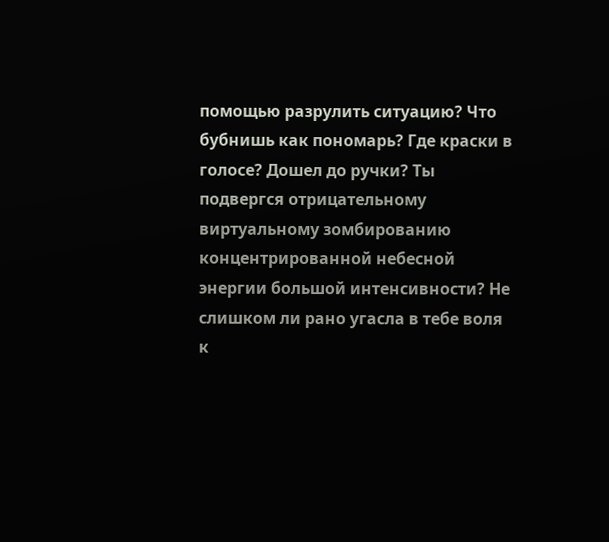помощью разрулить ситуацию? Что бубнишь как пономарь? Где краски в голосе? Дошел до ручки? Ты подвергся отрицательному виртуальному зомбированию концентрированной небесной энергии большой интенсивности? Не слишком ли рано угасла в тебе воля к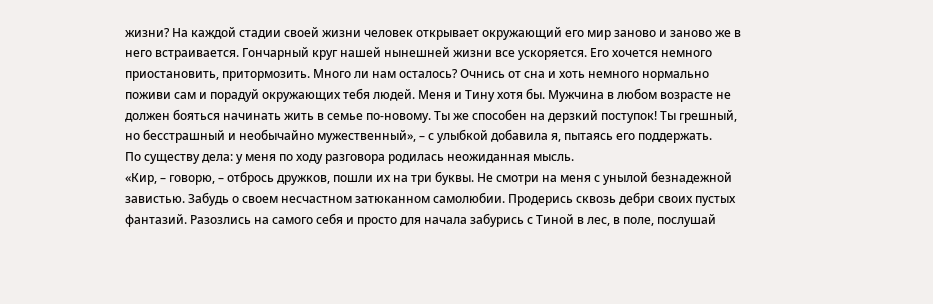жизни? На каждой стадии своей жизни человек открывает окружающий его мир заново и заново же в него встраивается. Гончарный круг нашей нынешней жизни все ускоряется. Его хочется немного приостановить, притормозить. Много ли нам осталось? Очнись от сна и хоть немного нормально поживи сам и порадуй окружающих тебя людей. Меня и Тину хотя бы. Мужчина в любом возрасте не должен бояться начинать жить в семье по-новому. Ты же способен на дерзкий поступок! Ты грешный, но бесстрашный и необычайно мужественный», – с улыбкой добавила я, пытаясь его поддержать.
По существу дела: у меня по ходу разговора родилась неожиданная мысль.
«Кир, – говорю, – отбрось дружков, пошли их на три буквы. Не смотри на меня с унылой безнадежной завистью. Забудь о своем несчастном затюканном самолюбии. Продерись сквозь дебри своих пустых фантазий. Разозлись на самого себя и просто для начала забурись с Тиной в лес, в поле, послушай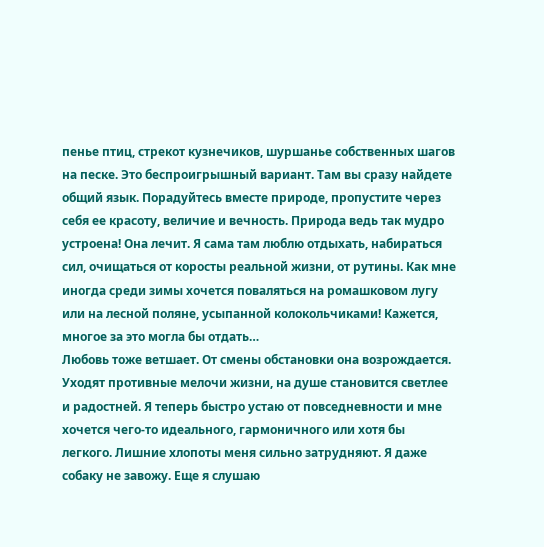пенье птиц, стрекот кузнечиков, шуршанье собственных шагов на песке. Это беспроигрышный вариант. Там вы сразу найдете общий язык. Порадуйтесь вместе природе, пропустите через себя ее красоту, величие и вечность. Природа ведь так мудро устроена! Она лечит. Я сама там люблю отдыхать, набираться сил, очищаться от коросты реальной жизни, от рутины. Как мне иногда среди зимы хочется поваляться на ромашковом лугу или на лесной поляне, усыпанной колокольчиками! Кажется, многое за это могла бы отдать…
Любовь тоже ветшает. От смены обстановки она возрождается. Уходят противные мелочи жизни, на душе становится светлее и радостней. Я теперь быстро устаю от повседневности и мне хочется чего-то идеального, гармоничного или хотя бы легкого. Лишние хлопоты меня сильно затрудняют. Я даже собаку не завожу. Еще я слушаю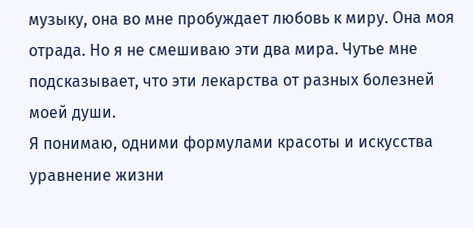музыку, она во мне пробуждает любовь к миру. Она моя отрада. Но я не смешиваю эти два мира. Чутье мне подсказывает, что эти лекарства от разных болезней моей души.
Я понимаю, одними формулами красоты и искусства уравнение жизни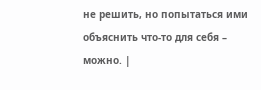не решить, но попытаться ими объяснить что-то для себя – можно. |